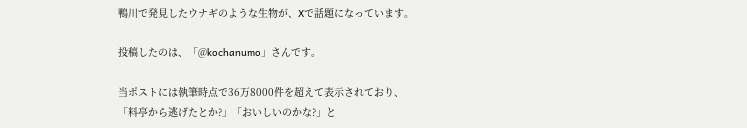鴨川で発見したウナギのような生物が、Xで話題になっています。

投稿したのは、「@kochanumo」さんです。

当ポストには執筆時点で36万8000件を超えて表示されており、「料亭から逃げたとか?」「おいしいのかな?」と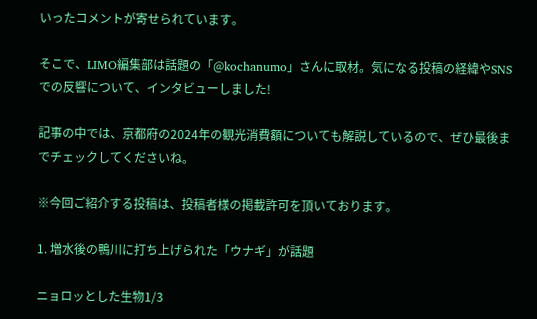いったコメントが寄せられています。

そこで、LIMO編集部は話題の「@kochanumo」さんに取材。気になる投稿の経緯やSNSでの反響について、インタビューしました!

記事の中では、京都府の2024年の観光消費額についても解説しているので、ぜひ最後までチェックしてくださいね。

※今回ご紹介する投稿は、投稿者様の掲載許可を頂いております。

1. 増水後の鴨川に打ち上げられた「ウナギ」が話題

ニョロッとした生物1/3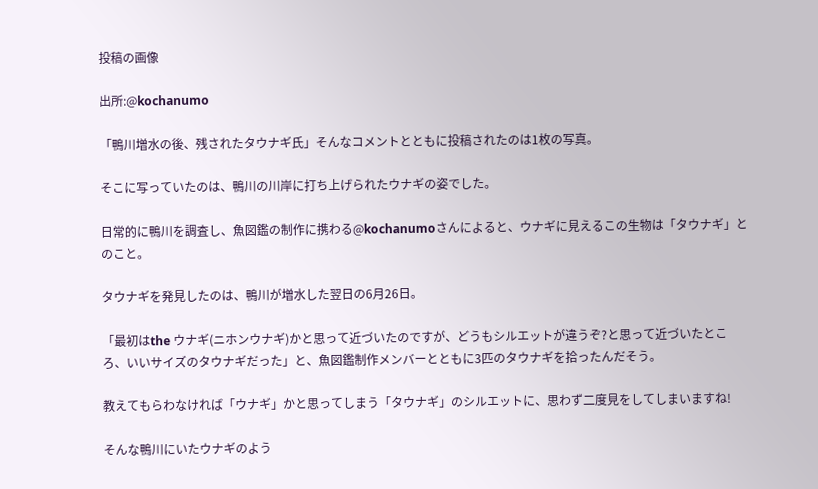投稿の画像

出所:@kochanumo

「鴨川増水の後、残されたタウナギ氏」そんなコメントとともに投稿されたのは1枚の写真。

そこに写っていたのは、鴨川の川岸に打ち上げられたウナギの姿でした。

日常的に鴨川を調査し、魚図鑑の制作に携わる@kochanumoさんによると、ウナギに見えるこの生物は「タウナギ」とのこと。

タウナギを発見したのは、鴨川が増水した翌日の6月26日。

「最初はthe ウナギ(ニホンウナギ)かと思って近づいたのですが、どうもシルエットが違うぞ?と思って近づいたところ、いいサイズのタウナギだった」と、魚図鑑制作メンバーとともに3匹のタウナギを拾ったんだそう。

教えてもらわなければ「ウナギ」かと思ってしまう「タウナギ」のシルエットに、思わず二度見をしてしまいますね!

そんな鴨川にいたウナギのよう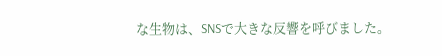な生物は、SNSで大きな反響を呼びました。